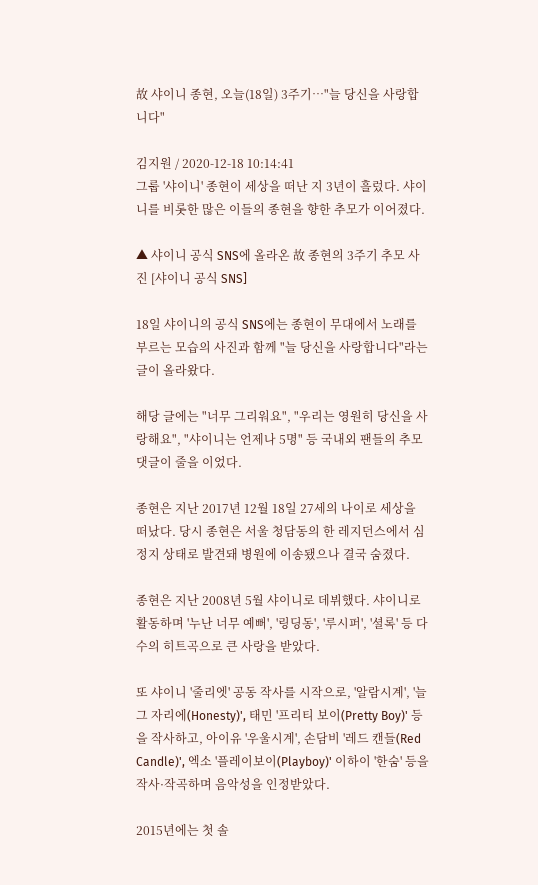故 샤이니 종현, 오늘(18일) 3주기…"늘 당신을 사랑합니다"

김지원 / 2020-12-18 10:14:41
그룹 '샤이니' 종현이 세상을 떠난 지 3년이 흘렀다. 샤이니를 비롯한 많은 이들의 종현을 향한 추모가 이어졌다.

▲ 샤이니 공식 SNS에 올라온 故 종현의 3주기 추모 사진 [샤이니 공식 SNS]

18일 샤이니의 공식 SNS에는 종현이 무대에서 노래를 부르는 모습의 사진과 함께 "늘 당신을 사랑합니다"라는 글이 올라왔다.

해당 글에는 "너무 그리워요", "우리는 영원히 당신을 사랑해요", "샤이니는 언제나 5명" 등 국내외 팬들의 추모 댓글이 줄을 이었다.

종현은 지난 2017년 12월 18일 27세의 나이로 세상을 떠났다. 당시 종현은 서울 청담동의 한 레지던스에서 심정지 상태로 발견돼 병원에 이송됐으나 결국 숨졌다.

종현은 지난 2008년 5월 샤이니로 데뷔했다. 샤이니로 활동하며 '누난 너무 예뻐', '링딩동', '루시퍼', '셜록' 등 다수의 히트곡으로 큰 사랑을 받았다.

또 샤이니 '줄리엣' 공동 작사를 시작으로, '알람시계', '늘 그 자리에(Honesty)', 태민 '프리티 보이(Pretty Boy)' 등을 작사하고, 아이유 '우울시계', 손담비 '레드 캔들(Red Candle)', 엑소 '플레이보이(Playboy)' 이하이 '한숨' 등을 작사·작곡하며 음악성을 인정받았다.

2015년에는 첫 솔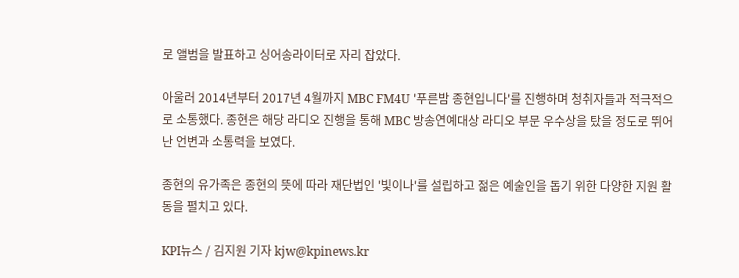로 앨범을 발표하고 싱어송라이터로 자리 잡았다.

아울러 2014년부터 2017년 4월까지 MBC FM4U '푸른밤 종현입니다'를 진행하며 청취자들과 적극적으로 소통했다. 종현은 해당 라디오 진행을 통해 MBC 방송연예대상 라디오 부문 우수상을 탔을 정도로 뛰어난 언변과 소통력을 보였다.

종현의 유가족은 종현의 뜻에 따라 재단법인 '빛이나'를 설립하고 젊은 예술인을 돕기 위한 다양한 지원 활동을 펼치고 있다.

KPI뉴스 / 김지원 기자 kjw@kpinews.kr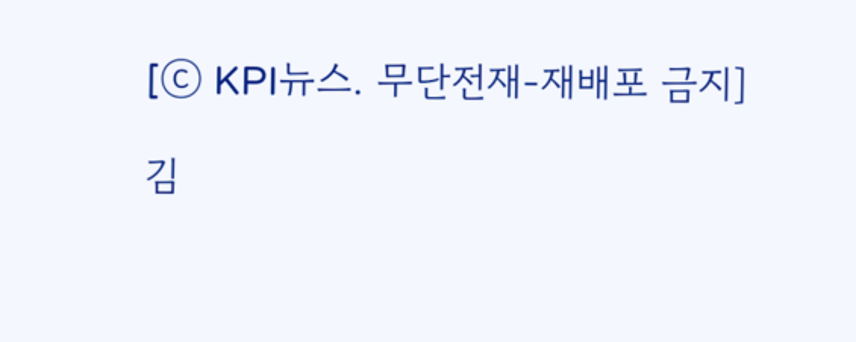[ⓒ KPI뉴스. 무단전재-재배포 금지]

김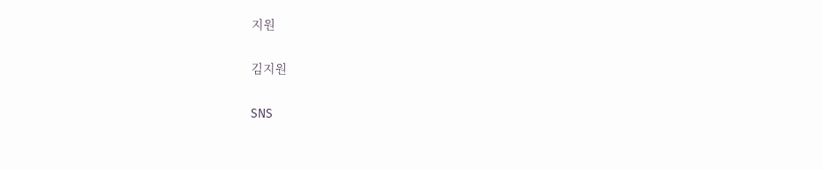지원

김지원

SNS